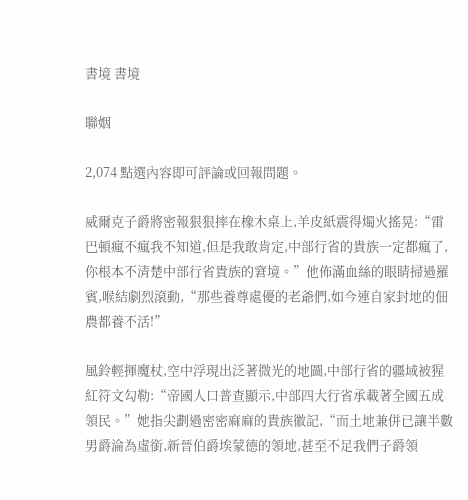書境 書境

聯姻

2,074 點選內容即可評論或回報問題。

威爾克子爵將密報狠狠摔在橡木桌上,羊皮紙震得燭火搖晃:“雷巴頓瘋不瘋我不知道,但是我敢肯定,中部行省的貴族一定都瘋了,你根本不清楚中部行省貴族的窘境。”他佈滿血絲的眼睛掃過羅賓,喉結劇烈滾動,“那些養尊處優的老爺們,如今連自家封地的佃農都養不活!”

風鈴輕揮魔杖,空中浮現出泛著微光的地圖,中部行省的疆域被猩紅符文勾勒:“帝國人口普查顯示,中部四大行省承載著全國五成領民。”她指尖劃過密密麻麻的貴族徽記,“而土地兼併已讓半數男爵淪為虛銜,新晉伯爵埃蒙德的領地,甚至不足我們子爵領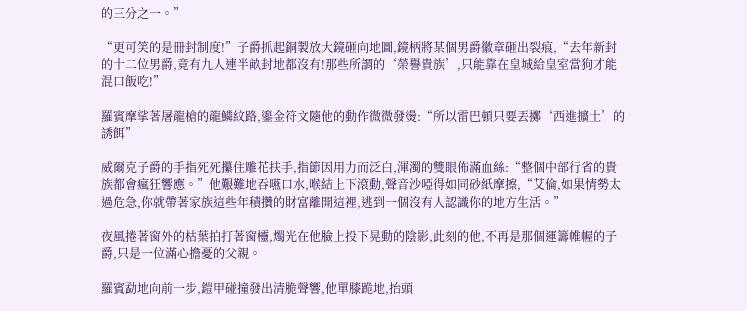的三分之一。”

“更可笑的是冊封制度!”子爵抓起銅製放大鏡砸向地圖,鏡柄將某個男爵徽章砸出裂痕,“去年新封的十二位男爵,竟有九人連半畝封地都沒有!那些所謂的‘榮譽貴族’,只能靠在皇城給皇室當狗才能混口飯吃!”

羅賓摩挲著屠龍槍的龍鱗紋路,鎏金符文隨他的動作微微發燙:“所以雷巴頓只要丟擲‘西進擴土’的誘餌”

威爾克子爵的手指死死攥住雕花扶手,指節因用力而泛白,渾濁的雙眼佈滿血絲:“整個中部行省的貴族都會瘋狂響應。”他艱難地吞嚥口水,喉結上下滾動,聲音沙啞得如同砂紙摩擦,“艾倫,如果情勢太過危急,你就帶著家族這些年積攢的財富離開這裡,逃到一個沒有人認識你的地方生活。”

夜風捲著窗外的枯葉拍打著窗欞,燭光在他臉上投下晃動的陰影,此刻的他,不再是那個運籌帷幄的子爵,只是一位滿心擔憂的父親。

羅賓勐地向前一步,鎧甲碰撞發出清脆聲響,他單膝跪地,抬頭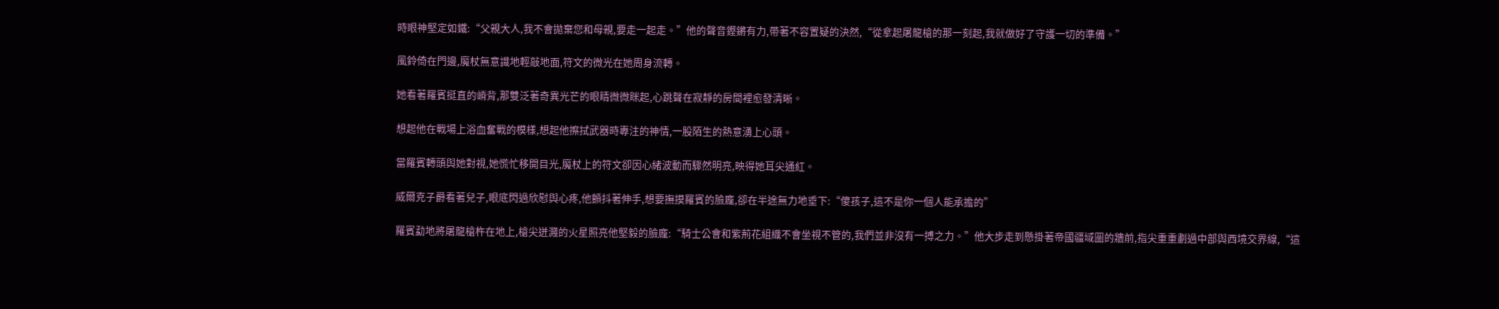時眼神堅定如鐵:“父親大人,我不會拋棄您和母親,要走一起走。”他的聲音鏗鏘有力,帶著不容置疑的決然,“從拿起屠龍槍的那一刻起,我就做好了守護一切的準備。”

風鈴倚在門邊,魔杖無意識地輕敲地面,符文的微光在她周身流轉。

她看著羅賓挺直的嵴背,那雙泛著奇異光芒的眼睛微微眯起,心跳聲在寂靜的房間裡愈發清晰。

想起他在戰場上浴血奮戰的模樣,想起他擦拭武器時專注的神情,一股陌生的熱意湧上心頭。

當羅賓轉頭與她對視,她慌忙移開目光,魔杖上的符文卻因心緒波動而驟然明亮,映得她耳尖通紅。

威爾克子爵看著兒子,眼底閃過欣慰與心疼,他顫抖著伸手,想要撫摸羅賓的臉龐,卻在半途無力地垂下:“傻孩子,這不是你一個人能承擔的”

羅賓勐地將屠龍槍杵在地上,槍尖迸濺的火星照亮他堅毅的臉龐:“騎士公會和紫荊花組織不會坐視不管的,我們並非沒有一搏之力。”他大步走到懸掛著帝國疆域圖的牆前,指尖重重劃過中部與西境交界線,“這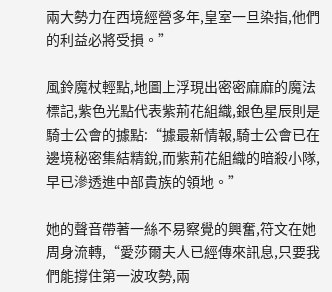兩大勢力在西境經營多年,皇室一旦染指,他們的利益必將受損。”

風鈴魔杖輕點,地圖上浮現出密密麻麻的魔法標記,紫色光點代表紫荊花組織,銀色星辰則是騎士公會的據點:“據最新情報,騎士公會已在邊境秘密集結精銳,而紫荊花組織的暗殺小隊,早已滲透進中部貴族的領地。”

她的聲音帶著一絲不易察覺的興奮,符文在她周身流轉,“愛莎爾夫人已經傳來訊息,只要我們能撐住第一波攻勢,兩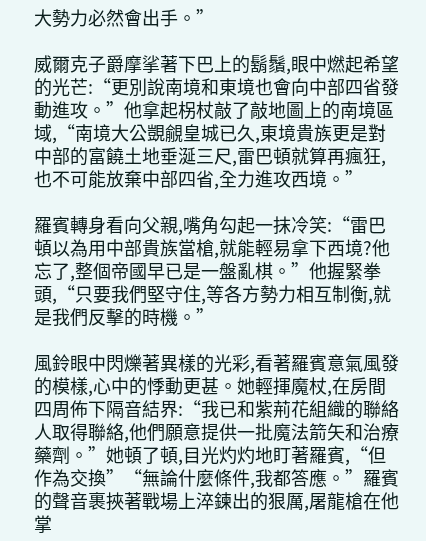大勢力必然會出手。”

威爾克子爵摩挲著下巴上的鬍鬚,眼中燃起希望的光芒:“更別說南境和東境也會向中部四省發動進攻。”他拿起柺杖敲了敲地圖上的南境區域,“南境大公覬覦皇城已久,東境貴族更是對中部的富饒土地垂涎三尺,雷巴頓就算再瘋狂,也不可能放棄中部四省,全力進攻西境。”

羅賓轉身看向父親,嘴角勾起一抹冷笑:“雷巴頓以為用中部貴族當槍,就能輕易拿下西境?他忘了,整個帝國早已是一盤亂棋。”他握緊拳頭,“只要我們堅守住,等各方勢力相互制衡,就是我們反擊的時機。”

風鈴眼中閃爍著異樣的光彩,看著羅賓意氣風發的模樣,心中的悸動更甚。她輕揮魔杖,在房間四周佈下隔音結界:“我已和紫荊花組織的聯絡人取得聯絡,他們願意提供一批魔法箭矢和治療藥劑。”她頓了頓,目光灼灼地盯著羅賓,“但作為交換”“無論什麼條件,我都答應。”羅賓的聲音裹挾著戰場上淬鍊出的狠厲,屠龍槍在他掌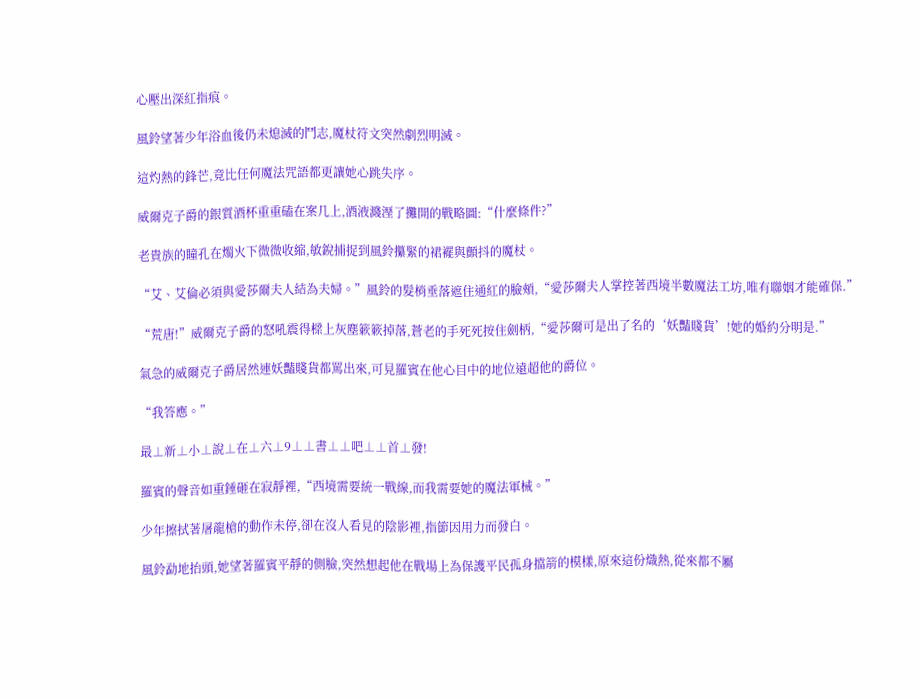心壓出深紅指痕。

風鈴望著少年浴血後仍未熄滅的鬥志,魔杖符文突然劇烈明滅。

這灼熱的鋒芒,竟比任何魔法咒語都更讓她心跳失序。

威爾克子爵的銀質酒杯重重磕在案几上,酒液濺溼了攤開的戰略圖:“什麼條件?”

老貴族的瞳孔在燭火下微微收縮,敏銳捕捉到風鈴攥緊的裙襬與顫抖的魔杖。

“艾、艾倫必須與愛莎爾夫人結為夫婦。”風鈴的髮梢垂落遮住通紅的臉頰,“愛莎爾夫人掌控著西境半數魔法工坊,唯有聯姻才能確保.”

“荒唐!”威爾克子爵的怒吼震得樑上灰塵簌簌掉落,蒼老的手死死按住劍柄,“愛莎爾可是出了名的‘妖豔賤貨’!她的婚約分明是.”

氣急的威爾克子爵居然連妖豔賤貨都罵出來,可見羅賓在他心目中的地位遠超他的爵位。

“我答應。”

最⊥新⊥小⊥說⊥在⊥六⊥9⊥⊥書⊥⊥吧⊥⊥首⊥發!

羅賓的聲音如重錘砸在寂靜裡,“西境需要統一戰線,而我需要她的魔法軍械。”

少年擦拭著屠龍槍的動作未停,卻在沒人看見的陰影裡,指節因用力而發白。

風鈴勐地抬頭,她望著羅賓平靜的側臉,突然想起他在戰場上為保護平民孤身擋箭的模樣,原來這份熾熱,從來都不屬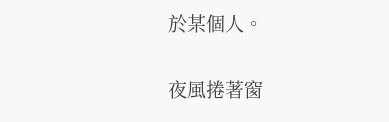於某個人。

夜風捲著窗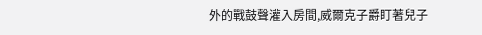外的戰鼓聲灌入房間,威爾克子爵盯著兒子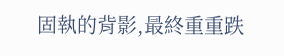固執的背影,最終重重跌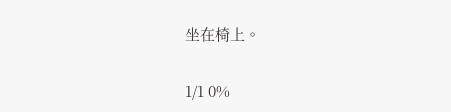坐在椅上。

1/1 0%